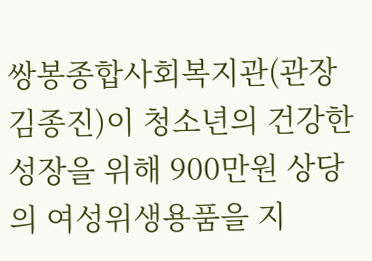쌍봉종합사회복지관(관장 김종진)이 청소년의 건강한 성장을 위해 900만원 상당의 여성위생용품을 지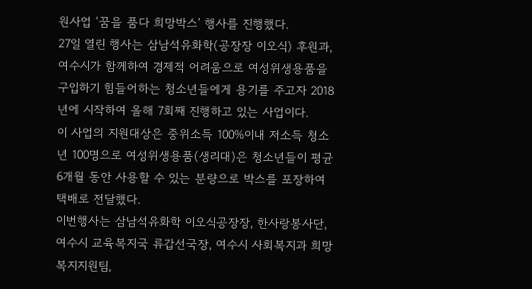원사업 ‘꿈을 품다 희망박스’ 행사를 진행했다.
27일 열린 행사는 삼남석유화학(공장장 이오식) 후원과, 여수시가 함께하여 경제적 어려움으로 여성위생용품을 구입하기 힘들어하는 청소년들에게 용기를 주고자 2018년에 시작하여 올해 7회째 진행하고 있는 사업이다.
이 사업의 지원대상은 중위소득 100%이내 저소득 청소년 100명으로 여성위생용품(생리대)은 청소년들이 평균 6개월 동안 사용할 수 있는 분량으로 박스를 포장하여 택배로 전달했다.
이번행사는 삼남석유화학 이오식공장장, 한사랑봉사단, 여수시 교육복지국 류갑선국장, 여수시 사회복지과 희망복지지원팀,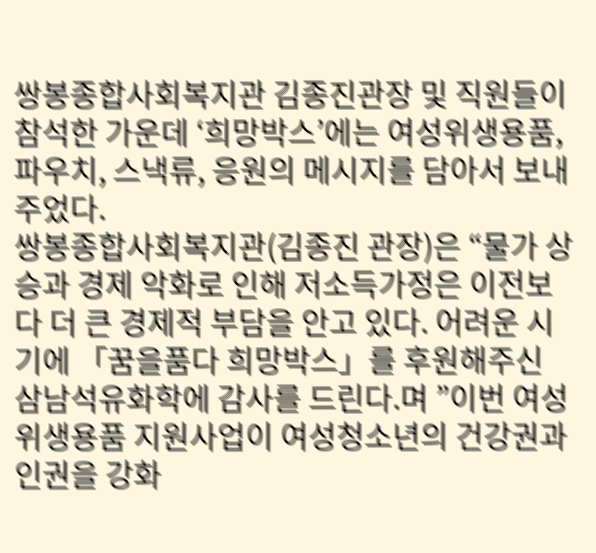쌍봉종합사회복지관 김종진관장 및 직원들이 참석한 가운데 ‘희망박스’에는 여성위생용품, 파우치, 스낵류, 응원의 메시지를 담아서 보내주었다.
쌍봉종합사회복지관(김종진 관장)은 “물가 상승과 경제 악화로 인해 저소득가정은 이전보다 더 큰 경제적 부담을 안고 있다. 어려운 시기에 「꿈을품다 희망박스」를 후원해주신 삼남석유화학에 감사를 드린다.며 ”이번 여성위생용품 지원사업이 여성청소년의 건강권과 인권을 강화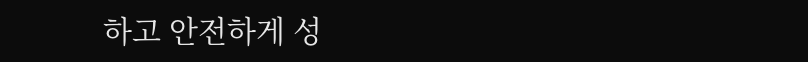하고 안전하게 성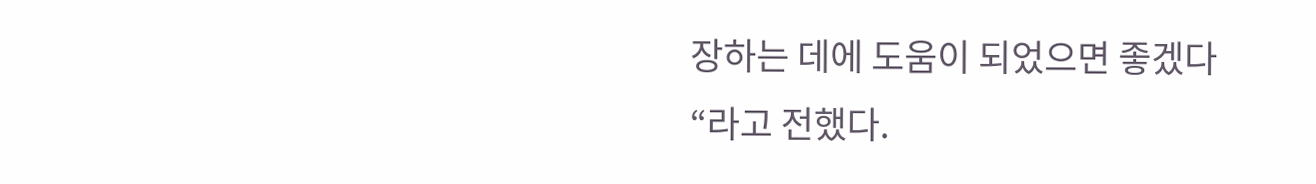장하는 데에 도움이 되었으면 좋겠다“라고 전했다.